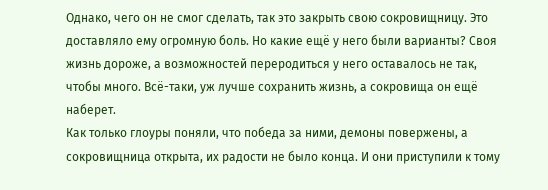Однако, чего он не смог сделать, так это закрыть свою сокровищницу. Это доставляло ему огромную боль. Но какие ещё у него были варианты? Своя жизнь дороже, а возможностей переродиться у него оставалось не так, чтобы много. Всё-таки, уж лучше сохранить жизнь, а сокровища он ещё наберет.
Как только глоуры поняли, что победа за ними, демоны повержены, а сокровищница открыта, их радости не было конца. И они приступили к тому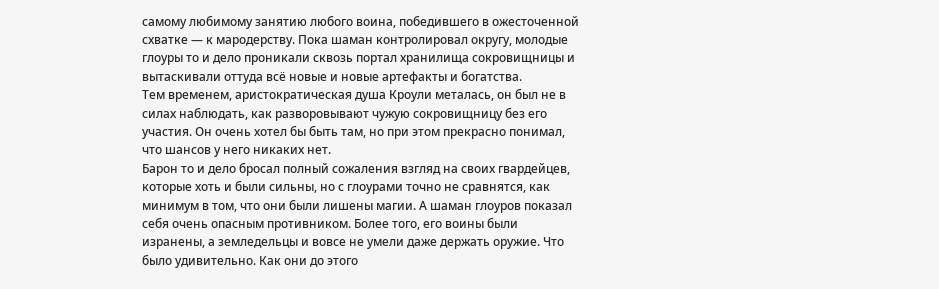самому любимому занятию любого воина, победившего в ожесточенной схватке — к мародерству. Пока шаман контролировал округу, молодые глоуры то и дело проникали сквозь портал хранилища сокровищницы и вытаскивали оттуда всё новые и новые артефакты и богатства.
Тем временем, аристократическая душа Кроули металась, он был не в силах наблюдать, как разворовывают чужую сокровищницу без его участия. Он очень хотел бы быть там, но при этом прекрасно понимал, что шансов у него никаких нет.
Барон то и дело бросал полный сожаления взгляд на своих гвардейцев, которые хоть и были сильны, но с глоурами точно не сравнятся, как минимум в том, что они были лишены магии. А шаман глоуров показал себя очень опасным противником. Более того, его воины были изранены, а земледельцы и вовсе не умели даже держать оружие. Что было удивительно. Как они до этого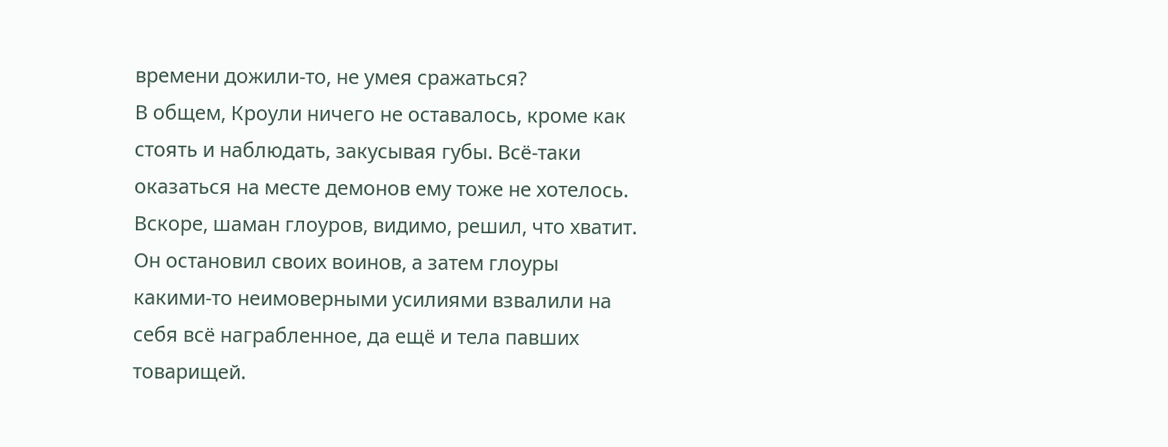времени дожили-то, не умея сражаться?
В общем, Кроули ничего не оставалось, кроме как стоять и наблюдать, закусывая губы. Всё-таки оказаться на месте демонов ему тоже не хотелось.
Вскоре, шаман глоуров, видимо, решил, что хватит. Он остановил своих воинов, а затем глоуры какими-то неимоверными усилиями взвалили на себя всё награбленное, да ещё и тела павших товарищей.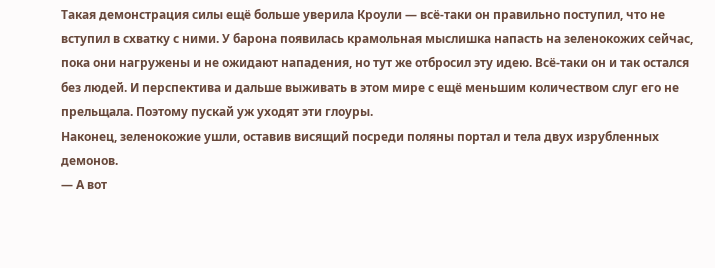Такая демонстрация силы ещё больше уверила Кроули — всё-таки он правильно поступил, что не вступил в схватку с ними. У барона появилась крамольная мыслишка напасть на зеленокожих сейчас, пока они нагружены и не ожидают нападения, но тут же отбросил эту идею. Всё-таки он и так остался без людей. И перспектива и дальше выживать в этом мире с ещё меньшим количеством слуг его не прельщала. Поэтому пускай уж уходят эти глоуры.
Наконец, зеленокожие ушли, оставив висящий посреди поляны портал и тела двух изрубленных демонов.
— А вот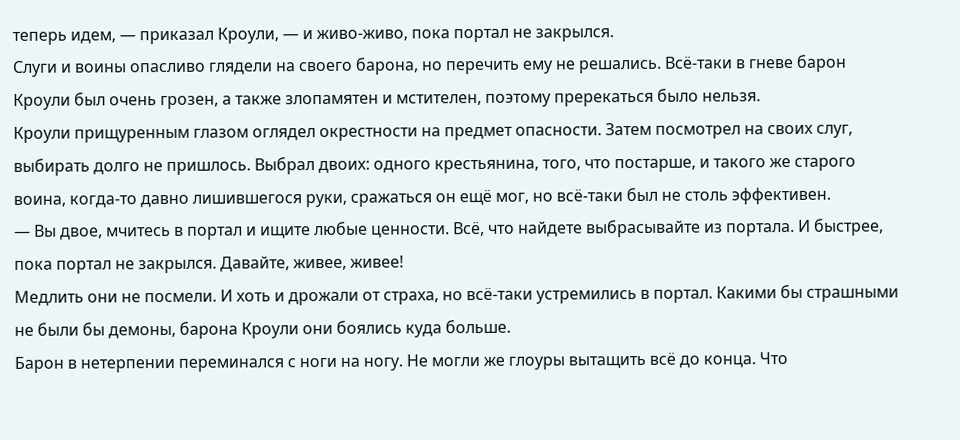теперь идем, — приказал Кроули, — и живо-живо, пока портал не закрылся.
Слуги и воины опасливо глядели на своего барона, но перечить ему не решались. Всё-таки в гневе барон Кроули был очень грозен, а также злопамятен и мстителен, поэтому пререкаться было нельзя.
Кроули прищуренным глазом оглядел окрестности на предмет опасности. Затем посмотрел на своих слуг, выбирать долго не пришлось. Выбрал двоих: одного крестьянина, того, что постарше, и такого же старого воина, когда-то давно лишившегося руки, сражаться он ещё мог, но всё-таки был не столь эффективен.
— Вы двое, мчитесь в портал и ищите любые ценности. Всё, что найдете выбрасывайте из портала. И быстрее, пока портал не закрылся. Давайте, живее, живее!
Медлить они не посмели. И хоть и дрожали от страха, но всё-таки устремились в портал. Какими бы страшными не были бы демоны, барона Кроули они боялись куда больше.
Барон в нетерпении переминался с ноги на ногу. Не могли же глоуры вытащить всё до конца. Что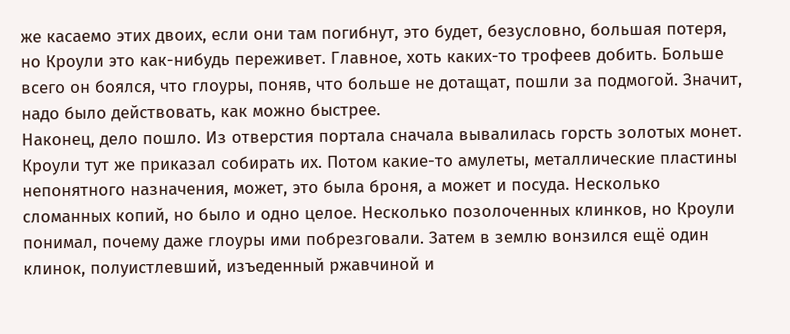же касаемо этих двоих, если они там погибнут, это будет, безусловно, большая потеря, но Кроули это как-нибудь переживет. Главное, хоть каких-то трофеев добить. Больше всего он боялся, что глоуры, поняв, что больше не дотащат, пошли за подмогой. Значит, надо было действовать, как можно быстрее.
Наконец, дело пошло. Из отверстия портала сначала вывалилась горсть золотых монет. Кроули тут же приказал собирать их. Потом какие-то амулеты, металлические пластины непонятного назначения, может, это была броня, а может и посуда. Несколько сломанных копий, но было и одно целое. Несколько позолоченных клинков, но Кроули понимал, почему даже глоуры ими побрезговали. Затем в землю вонзился ещё один клинок, полуистлевший, изъеденный ржавчиной и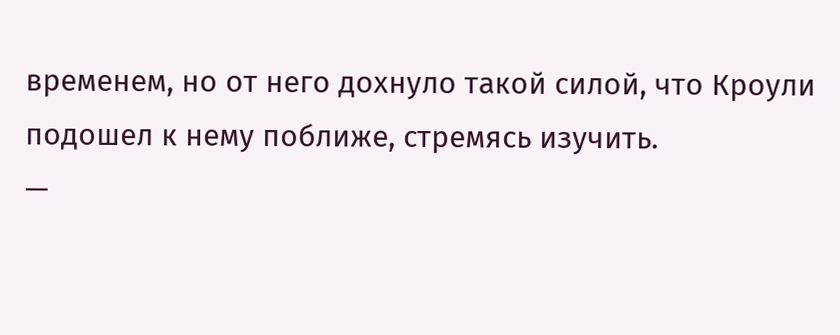временем, но от него дохнуло такой силой, что Кроули подошел к нему поближе, стремясь изучить.
—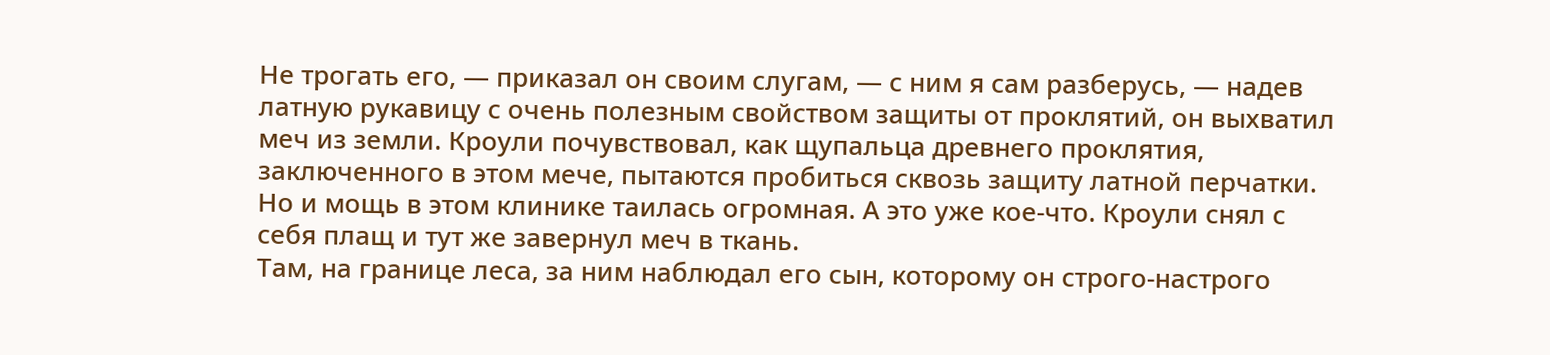Не трогать его, — приказал он своим слугам, — с ним я сам разберусь, — надев латную рукавицу с очень полезным свойством защиты от проклятий, он выхватил меч из земли. Кроули почувствовал, как щупальца древнего проклятия, заключенного в этом мече, пытаются пробиться сквозь защиту латной перчатки. Но и мощь в этом клинике таилась огромная. А это уже кое-что. Кроули снял с себя плащ и тут же завернул меч в ткань.
Там, на границе леса, за ним наблюдал его сын, которому он строго-настрого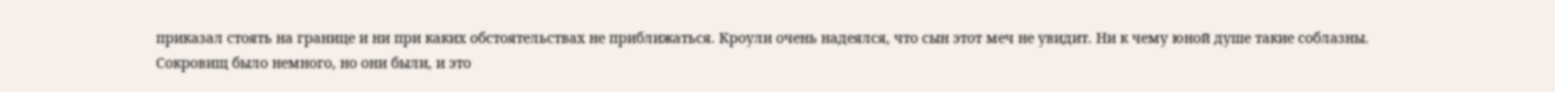приказал стоять на границе и ни при каких обстоятельствах не приближаться. Кроули очень надеялся, что сын этот меч не увидит. Ни к чему юной душе такие соблазны.
Сокровищ было немного, но они были, и это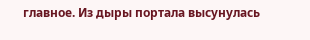главное. Из дыры портала высунулась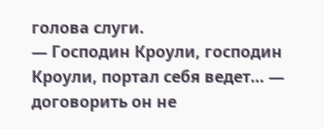голова слуги.
— Господин Кроули, господин Кроули, портал себя ведет… — договорить он не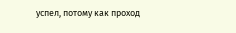успел, потому как проход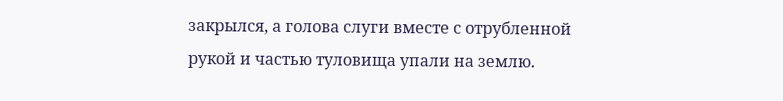закрылся, а голова слуги вместе с отрубленной рукой и частью туловища упали на землю.